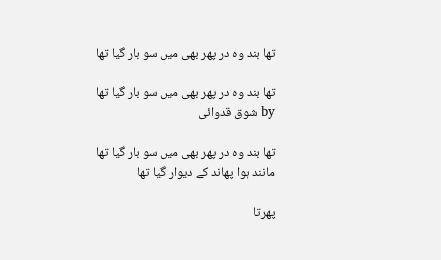تھا بند وہ در پھر بھی میں سو بار گیا تھا

تھا بند وہ در پھر بھی میں سو بار گیا تھا
by شوق قدوائی

تھا بند وہ در پھر بھی میں سو بار گیا تھا
مانند ہوا پھاند کے دیوار گیا تھا

پھرتا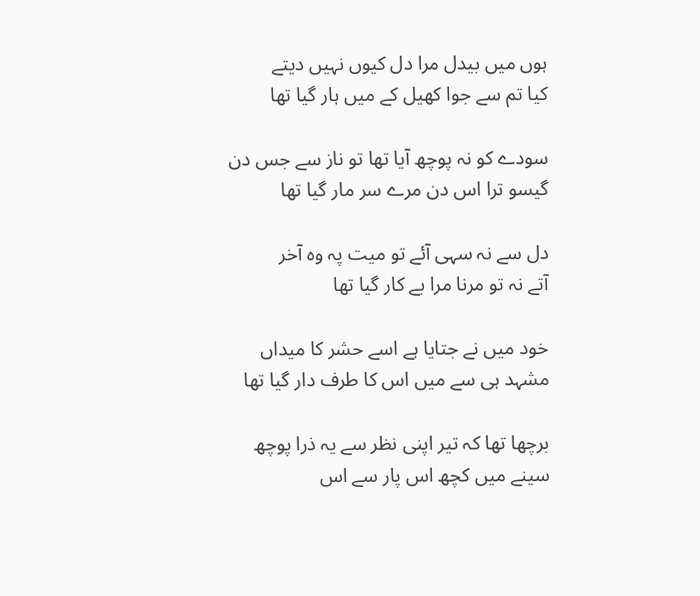ہوں میں بیدل مرا دل کیوں نہیں دیتے
کیا تم سے جوا کھیل کے میں ہار گیا تھا

سودے کو نہ پوچھ آیا تھا تو ناز سے جس دن
گیسو ترا اس دن مرے سر مار گیا تھا

دل سے نہ سہی آئے تو میت پہ وہ آخر
آتے نہ تو مرنا مرا بے کار گیا تھا

خود میں نے جتایا ہے اسے حشر کا میداں
مشہد ہی سے میں اس کا طرف دار گیا تھا

برچھا تھا کہ تیر اپنی نظر سے یہ ذرا پوچھ
سینے میں کچھ اس پار سے اس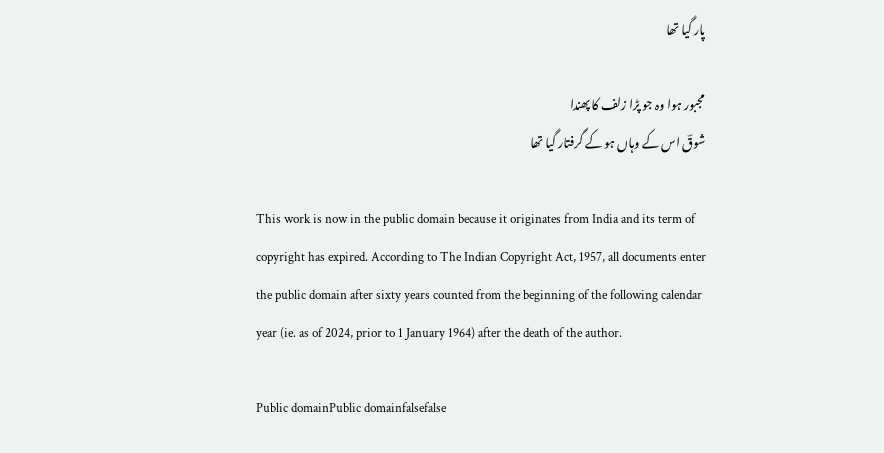پار گیا تھا

مجبور ہوا وہ جو پڑا زلف کا پھندا
شوقؔ اس کے وہاں ہو کے گرفتار گیا تھا

This work is now in the public domain because it originates from India and its term of copyright has expired. According to The Indian Copyright Act, 1957, all documents enter the public domain after sixty years counted from the beginning of the following calendar year (ie. as of 2024, prior to 1 January 1964) after the death of the author.

Public domainPublic domainfalsefalse